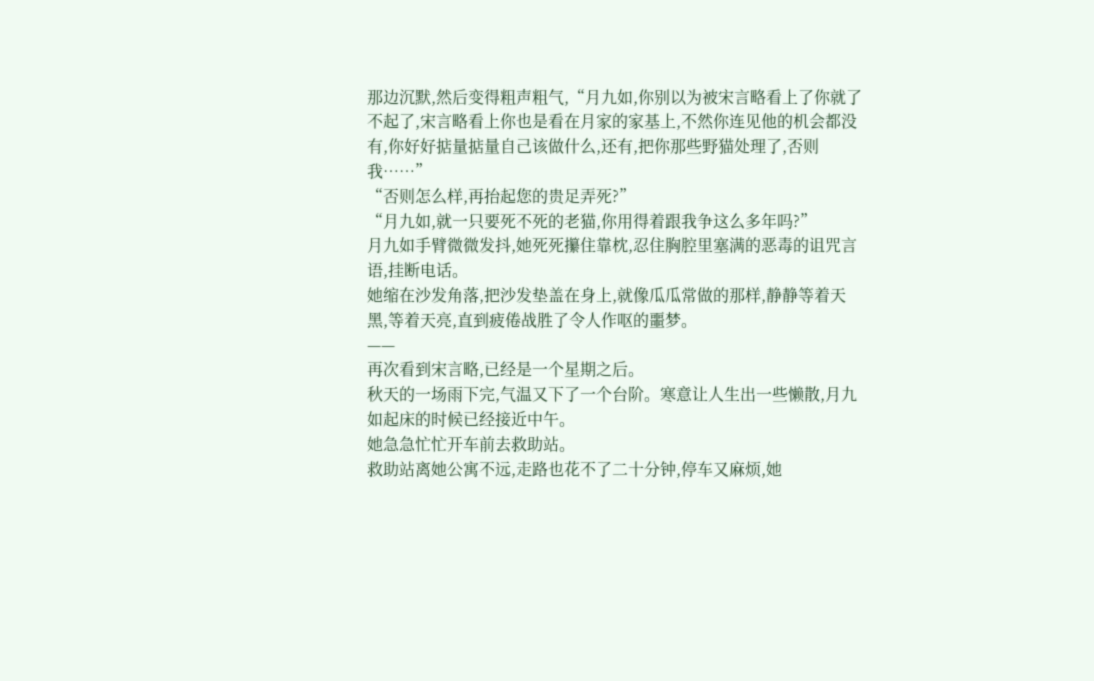那边沉默,然后变得粗声粗气,“月九如,你别以为被宋言略看上了你就了不起了,宋言略看上你也是看在月家的家基上,不然你连见他的机会都没有,你好好掂量掂量自己该做什么,还有,把你那些野猫处理了,否则我……”
“否则怎么样,再抬起您的贵足弄死?”
“月九如,就一只要死不死的老猫,你用得着跟我争这么多年吗?”
月九如手臂微微发抖,她死死攥住靠枕,忍住胸腔里塞满的恶毒的诅咒言语,挂断电话。
她缩在沙发角落,把沙发垫盖在身上,就像瓜瓜常做的那样,静静等着天黑,等着天亮,直到疲倦战胜了令人作呕的噩梦。
——
再次看到宋言略,已经是一个星期之后。
秋天的一场雨下完,气温又下了一个台阶。寒意让人生出一些懒散,月九如起床的时候已经接近中午。
她急急忙忙开车前去救助站。
救助站离她公寓不远,走路也花不了二十分钟,停车又麻烦,她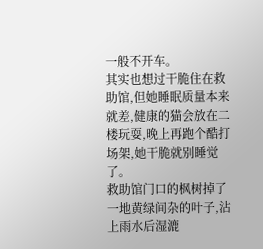一般不开车。
其实也想过干脆住在救助馆,但她睡眠质量本来就差,健康的猫会放在二楼玩耍,晚上再跑个酷打场架,她干脆就别睡觉了。
救助馆门口的枫树掉了一地黄绿间杂的叶子,沾上雨水后湿漉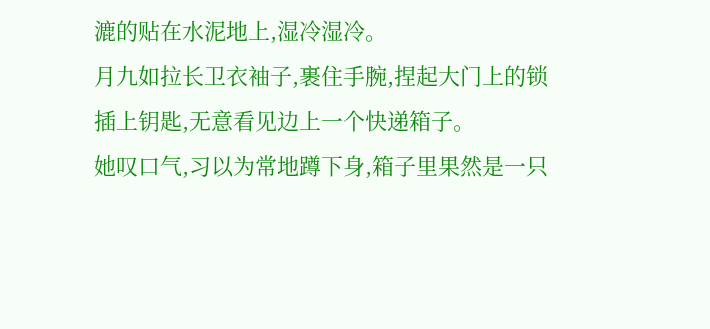漉的贴在水泥地上,湿冷湿冷。
月九如拉长卫衣袖子,裹住手腕,捏起大门上的锁插上钥匙,无意看见边上一个快递箱子。
她叹口气,习以为常地蹲下身,箱子里果然是一只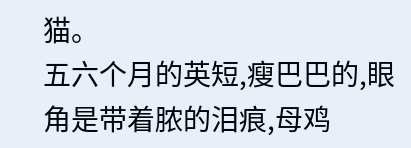猫。
五六个月的英短,瘦巴巴的,眼角是带着脓的泪痕,母鸡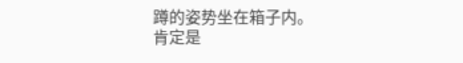蹲的姿势坐在箱子内。
肯定是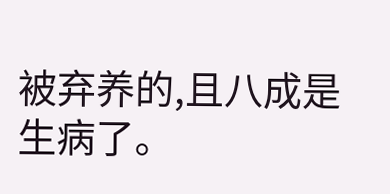被弃养的,且八成是生病了。